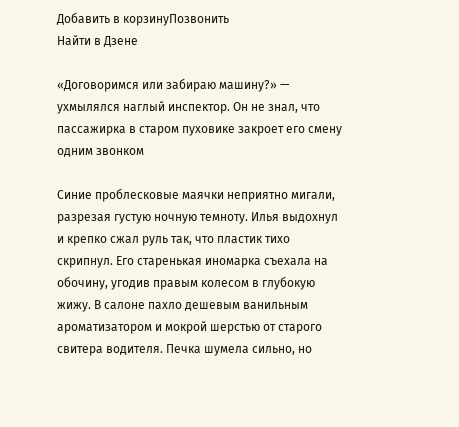Добавить в корзинуПозвонить
Найти в Дзене

«Договоримся или забираю машину?» — ухмылялся наглый инспектор. Он не знал, что пассажирка в старом пуховике закроет его смену одним звонком

Синие проблесковые маячки неприятно мигали, разрезая густую ночную темноту. Илья выдохнул и крепко сжал руль так, что пластик тихо скрипнул. Его старенькая иномарка съехала на обочину, угодив правым колесом в глубокую жижу. В салоне пахло дешевым ванильным ароматизатором и мокрой шерстью от старого свитера водителя. Печка шумела сильно, но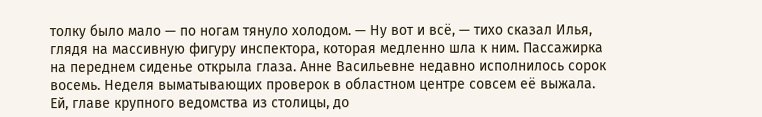толку было мало — по ногам тянуло холодом. — Ну вот и всё, — тихо сказал Илья, глядя на массивную фигуру инспектора, которая медленно шла к ним. Пассажирка на переднем сиденье открыла глаза. Анне Васильевне недавно исполнилось сорок восемь. Неделя выматывающих проверок в областном центре совсем её выжала. Ей, главе крупного ведомства из столицы, до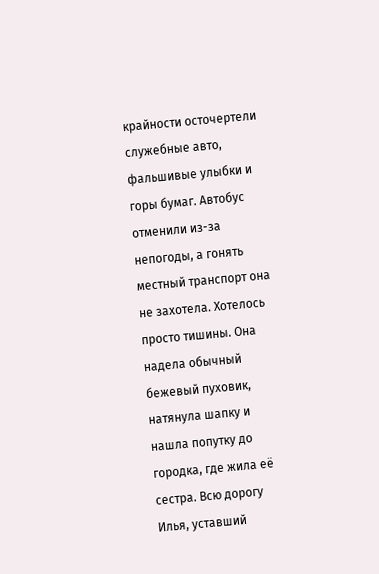крайности осточертели служебные авто, фальшивые улыбки и горы бумаг. Автобус отменили из-за непогоды, а гонять местный транспорт она не захотела. Хотелось просто тишины. Она надела обычный бежевый пуховик, натянула шапку и нашла попутку до городка, где жила её сестра. Всю дорогу Илья, уставший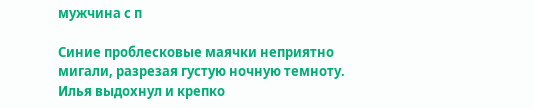мужчина с п

Синие проблесковые маячки неприятно мигали, разрезая густую ночную темноту. Илья выдохнул и крепко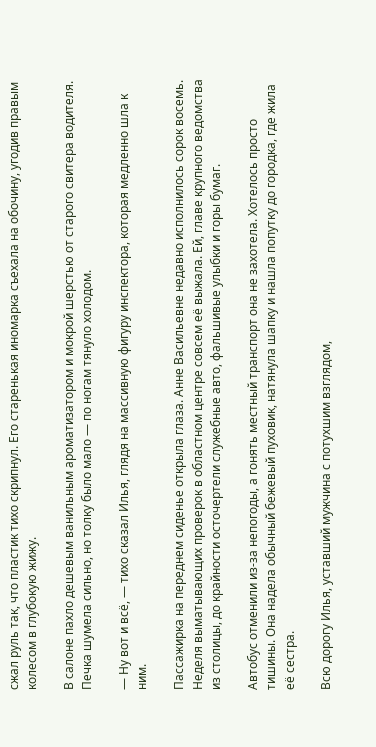сжал руль так, что пластик тихо скрипнул. Его старенькая иномарка съехала на обочину, угодив правым колесом в глубокую жижу.

В салоне пахло дешевым ванильным ароматизатором и мокрой шерстью от старого свитера водителя. Печка шумела сильно, но толку было мало — по ногам тянуло холодом.

— Ну вот и всё, — тихо сказал Илья, глядя на массивную фигуру инспектора, которая медленно шла к ним.

Пассажирка на переднем сиденье открыла глаза. Анне Васильевне недавно исполнилось сорок восемь. Неделя выматывающих проверок в областном центре совсем её выжала. Ей, главе крупного ведомства из столицы, до крайности осточертели служебные авто, фальшивые улыбки и горы бумаг.

Автобус отменили из-за непогоды, а гонять местный транспорт она не захотела. Хотелось просто тишины. Она надела обычный бежевый пуховик, натянула шапку и нашла попутку до городка, где жила её сестра.

Всю дорогу Илья, уставший мужчина с потухшим взглядом,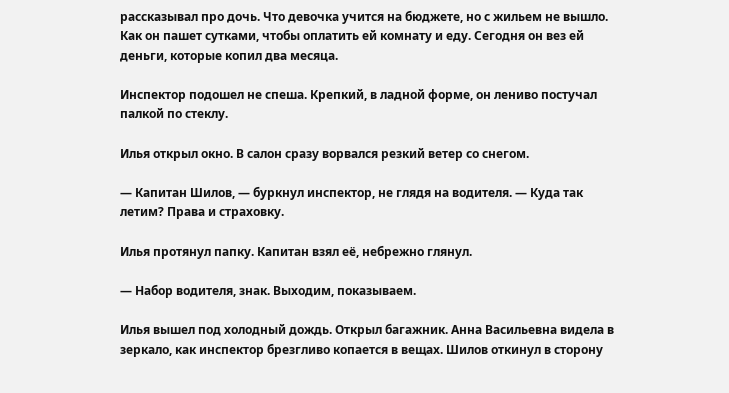рассказывал про дочь. Что девочка учится на бюджете, но с жильем не вышло. Как он пашет сутками, чтобы оплатить ей комнату и еду. Сегодня он вез ей деньги, которые копил два месяца.

Инспектор подошел не спеша. Крепкий, в ладной форме, он лениво постучал палкой по стеклу.

Илья открыл окно. В салон сразу ворвался резкий ветер со снегом.

— Капитан Шилов, — буркнул инспектор, не глядя на водителя. — Куда так летим? Права и страховку.

Илья протянул папку. Капитан взял её, небрежно глянул.

— Набор водителя, знак. Выходим, показываем.

Илья вышел под холодный дождь. Открыл багажник. Анна Васильевна видела в зеркало, как инспектор брезгливо копается в вещах. Шилов откинул в сторону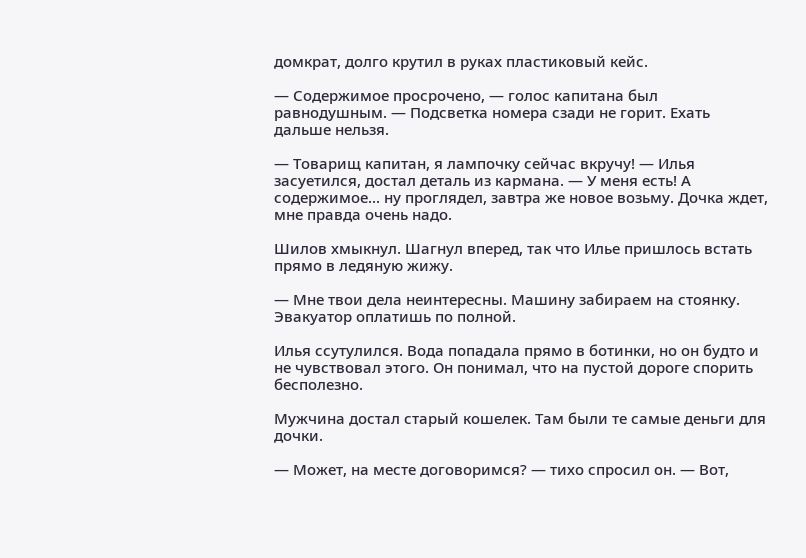домкрат, долго крутил в руках пластиковый кейс.

— Содержимое просрочено, — голос капитана был равнодушным. — Подсветка номера сзади не горит. Ехать дальше нельзя.

— Товарищ капитан, я лампочку сейчас вкручу! — Илья засуетился, достал деталь из кармана. — У меня есть! А содержимое... ну проглядел, завтра же новое возьму. Дочка ждет, мне правда очень надо.

Шилов хмыкнул. Шагнул вперед, так что Илье пришлось встать прямо в ледяную жижу.

— Мне твои дела неинтересны. Машину забираем на стоянку. Эвакуатор оплатишь по полной.

Илья ссутулился. Вода попадала прямо в ботинки, но он будто и не чувствовал этого. Он понимал, что на пустой дороге спорить бесполезно.

Мужчина достал старый кошелек. Там были те самые деньги для дочки.

— Может, на месте договоримся? — тихо спросил он. — Вот,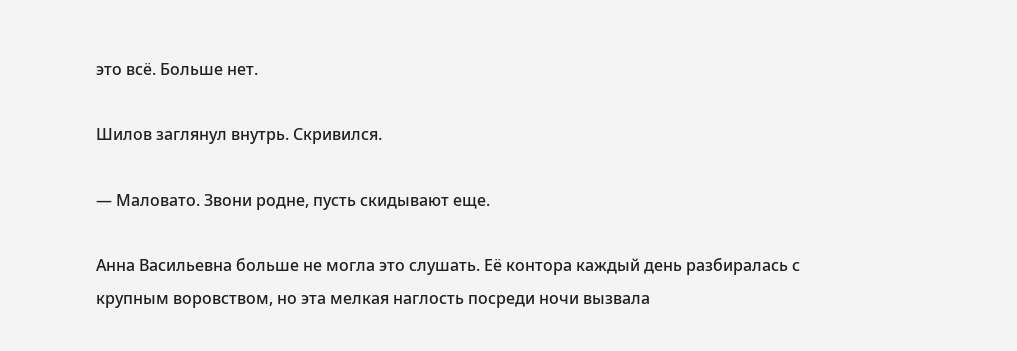это всё. Больше нет.

Шилов заглянул внутрь. Скривился.

— Маловато. Звони родне, пусть скидывают еще.

Анна Васильевна больше не могла это слушать. Её контора каждый день разбиралась с крупным воровством, но эта мелкая наглость посреди ночи вызвала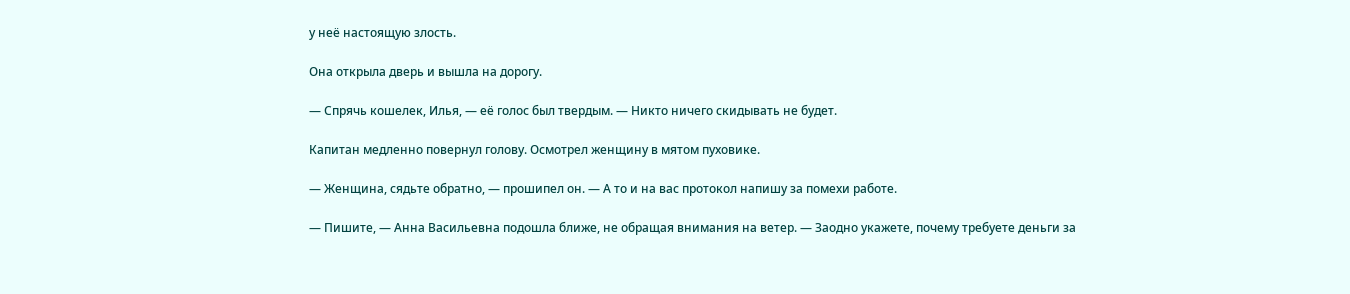у неё настоящую злость.

Она открыла дверь и вышла на дорогу.

— Спрячь кошелек, Илья, — её голос был твердым. — Никто ничего скидывать не будет.

Капитан медленно повернул голову. Осмотрел женщину в мятом пуховике.

— Женщина, сядьте обратно, — прошипел он. — А то и на вас протокол напишу за помехи работе.

— Пишите, — Анна Васильевна подошла ближе, не обращая внимания на ветер. — Заодно укажете, почему требуете деньги за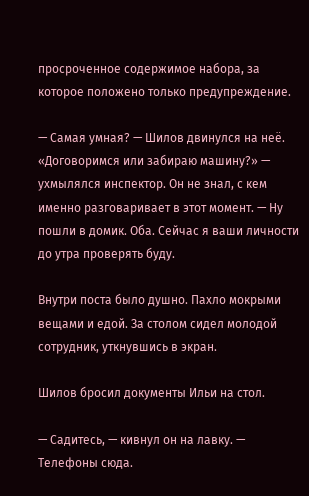просроченное содержимое набора, за которое положено только предупреждение.

— Самая умная? — Шилов двинулся на неё. «Договоримся или забираю машину?» — ухмылялся инспектор. Он не знал, с кем именно разговаривает в этот момент. — Ну пошли в домик. Оба. Сейчас я ваши личности до утра проверять буду.

Внутри поста было душно. Пахло мокрыми вещами и едой. За столом сидел молодой сотрудник, уткнувшись в экран.

Шилов бросил документы Ильи на стол.

— Садитесь, — кивнул он на лавку. — Телефоны сюда.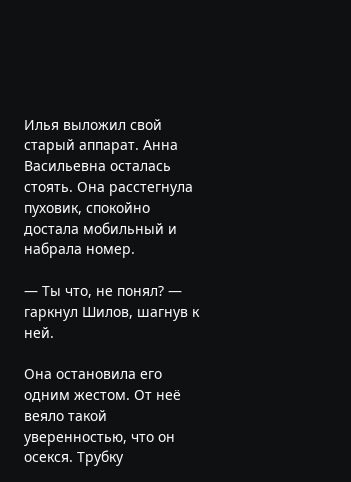Илья выложил свой старый аппарат. Анна Васильевна осталась стоять. Она расстегнула пуховик, спокойно достала мобильный и набрала номер.

— Ты что, не понял? — гаркнул Шилов, шагнув к ней.

Она остановила его одним жестом. От неё веяло такой уверенностью, что он осекся. Трубку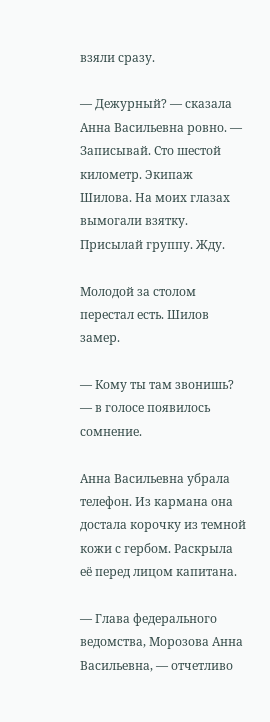взяли сразу.

— Дежурный? — сказала Анна Васильевна ровно. — Записывай. Сто шестой километр. Экипаж Шилова. На моих глазах вымогали взятку. Присылай группу. Жду.

Молодой за столом перестал есть. Шилов замер.

— Кому ты там звонишь? — в голосе появилось сомнение.

Анна Васильевна убрала телефон. Из кармана она достала корочку из темной кожи с гербом. Раскрыла её перед лицом капитана.

— Глава федерального ведомства, Морозова Анна Васильевна, — отчетливо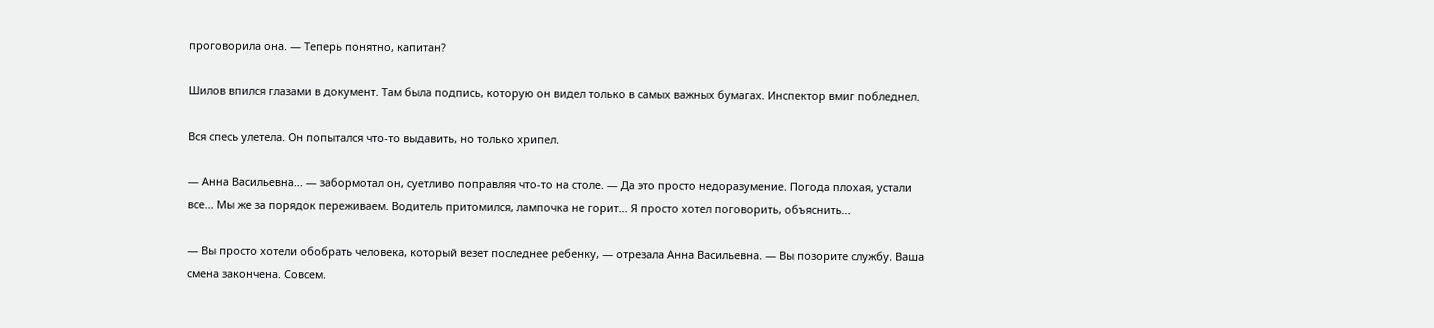проговорила она. — Теперь понятно, капитан?

Шилов впился глазами в документ. Там была подпись, которую он видел только в самых важных бумагах. Инспектор вмиг побледнел.

Вся спесь улетела. Он попытался что-то выдавить, но только хрипел.

— Анна Васильевна... — забормотал он, суетливо поправляя что-то на столе. — Да это просто недоразумение. Погода плохая, устали все... Мы же за порядок переживаем. Водитель притомился, лампочка не горит... Я просто хотел поговорить, объяснить...

— Вы просто хотели обобрать человека, который везет последнее ребенку, — отрезала Анна Васильевна. — Вы позорите службу. Ваша смена закончена. Совсем.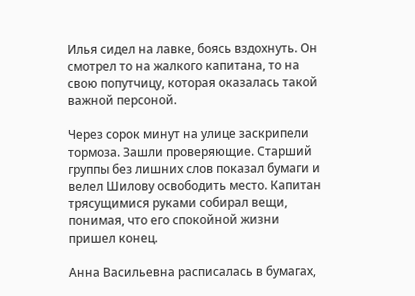Илья сидел на лавке, боясь вздохнуть. Он смотрел то на жалкого капитана, то на свою попутчицу, которая оказалась такой важной персоной.

Через сорок минут на улице заскрипели тормоза. Зашли проверяющие. Старший группы без лишних слов показал бумаги и велел Шилову освободить место. Капитан трясущимися руками собирал вещи, понимая, что его спокойной жизни пришел конец.

Анна Васильевна расписалась в бумагах,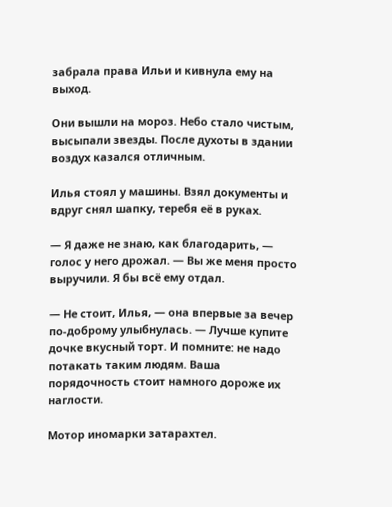забрала права Ильи и кивнула ему на выход.

Они вышли на мороз. Небо стало чистым, высыпали звезды. После духоты в здании воздух казался отличным.

Илья стоял у машины. Взял документы и вдруг снял шапку, теребя её в руках.

— Я даже не знаю, как благодарить, — голос у него дрожал. — Вы же меня просто выручили. Я бы всё ему отдал.

— Не стоит, Илья, — она впервые за вечер по-доброму улыбнулась. — Лучше купите дочке вкусный торт. И помните: не надо потакать таким людям. Ваша порядочность стоит намного дороже их наглости.

Мотор иномарки затарахтел.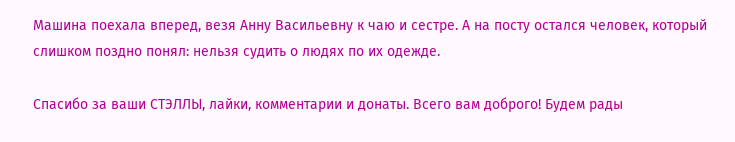Машина поехала вперед, везя Анну Васильевну к чаю и сестре. А на посту остался человек, который слишком поздно понял: нельзя судить о людях по их одежде.

Спасибо за ваши СТЭЛЛЫ, лайки, комментарии и донаты. Всего вам доброго! Будем рады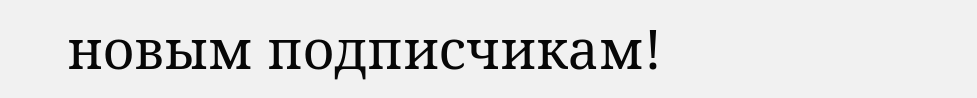новым подписчикам!